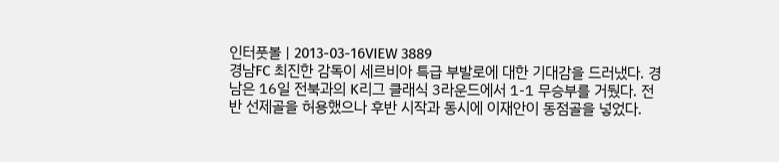인터풋볼 | 2013-03-16VIEW 3889
경남FC 최진한 감독이 세르비아 특급 부발로에 대한 기대감을 드러냈다. 경남은 16일 전북과의 K리그 클래식 3라운드에서 1-1 무승부를 거뒀다. 전반 선제골을 허용했으나 후반 시작과 동시에 이재안이 동점골을 넣었다.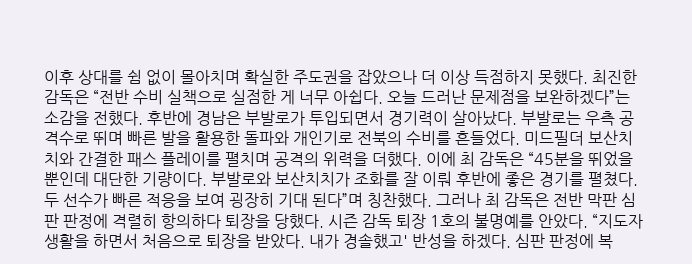이후 상대를 쉼 없이 몰아치며 확실한 주도권을 잡았으나 더 이상 득점하지 못했다. 최진한 감독은 “전반 수비 실책으로 실점한 게 너무 아쉽다. 오늘 드러난 문제점을 보완하겠다”는 소감을 전했다. 후반에 경남은 부발로가 투입되면서 경기력이 살아났다. 부발로는 우측 공격수로 뛰며 빠른 발을 활용한 돌파와 개인기로 전북의 수비를 흔들었다. 미드필더 보산치치와 간결한 패스 플레이를 펼치며 공격의 위력을 더했다. 이에 최 감독은 “45분을 뛰었을 뿐인데 대단한 기량이다. 부발로와 보산치치가 조화를 잘 이뤄 후반에 좋은 경기를 펼쳤다. 두 선수가 빠른 적응을 보여 굉장히 기대 된다”며 칭찬했다. 그러나 최 감독은 전반 막판 심판 판정에 격렬히 항의하다 퇴장을 당했다. 시즌 감독 퇴장 1호의 불명예를 안았다. “지도자 생활을 하면서 처음으로 퇴장을 받았다. 내가 경솔했고' 반성을 하겠다. 심판 판정에 복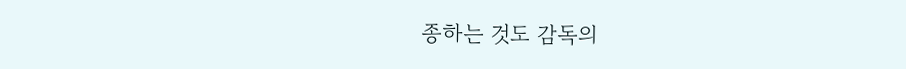종하는 것도 감독의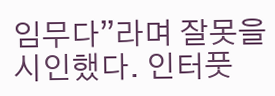임무다”라며 잘못을 시인했다. 인터풋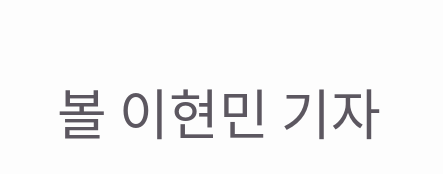볼 이현민 기자